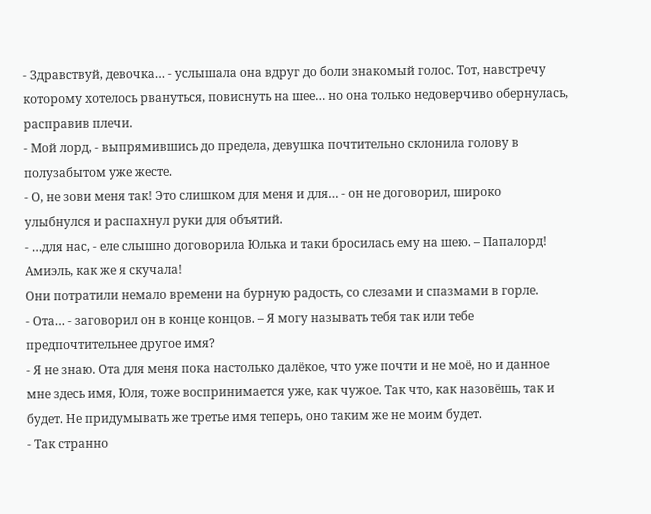- Здравствуй, девочка… - услышала она вдруг до боли знакомый голос. Тот, навстречу которому хотелось рвануться, повиснуть на шее… но она только недоверчиво обернулась, расправив плечи.
- Мой лорд, - выпрямившись до предела, девушка почтительно склонила голову в полузабытом уже жесте.
- О, не зови меня так! Это слишком для меня и для… - он не договорил, широко улыбнулся и распахнул руки для объятий.
- …для нас, - еле слышно договорила Юлька и таки бросилась ему на шею. – Папалорд! Амиэль, как же я скучала!
Они потратили немало времени на бурную радость, со слезами и спазмами в горле.
- Ота… - заговорил он в конце концов. – Я могу называть тебя так или тебе предпочтительнее другое имя?
- Я не знаю. Ота для меня пока настолько далёкое, что уже почти и не моё, но и данное мне здесь имя, Юля, тоже воспринимается уже, как чужое. Так что, как назовёшь, так и будет. Не придумывать же третье имя теперь, оно таким же не моим будет.
- Так странно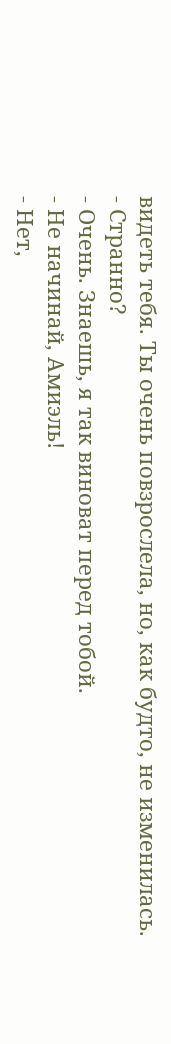видеть тебя. Ты очень повзрослела, но, как будто, не изменилась.
- Странно?
- Очень. Знаешь, я так виноват перед тобой.
- Не начинай, Амиэль!
- Нет,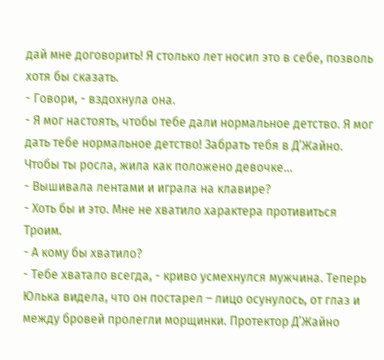дай мне договорить! Я столько лет носил это в себе, позволь хотя бы сказать.
- Говори, - вздохнула она.
- Я мог настоять, чтобы тебе дали нормальное детство. Я мог дать тебе нормальное детство! Забрать тебя в Д’Жайно. Чтобы ты росла, жила как положено девочке…
- Вышивала лентами и играла на клавире?
- Хоть бы и это. Мне не хватило характера противиться Троим.
- А кому бы хватило?
- Тебе хватало всегда, - криво усмехнулся мужчина. Теперь Юлька видела, что он постарел – лицо осунулось, от глаз и между бровей пролегли морщинки. Протектор Д’Жайно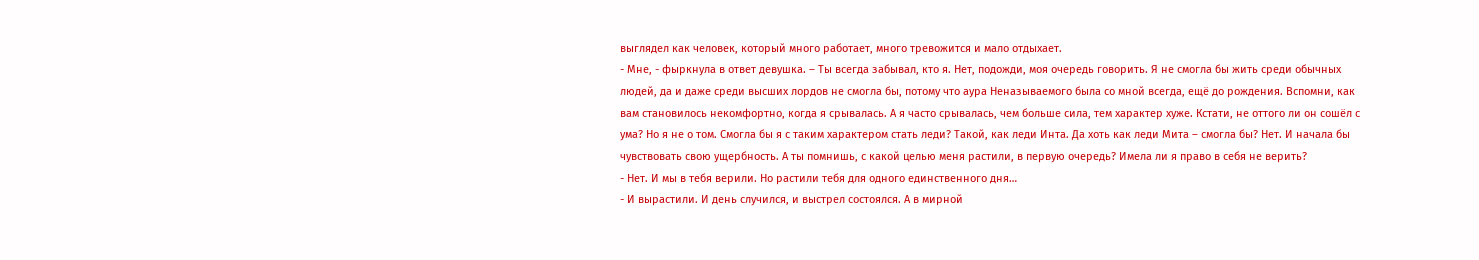выглядел как человек, который много работает, много тревожится и мало отдыхает.
- Мне, - фыркнула в ответ девушка. – Ты всегда забывал, кто я. Нет, подожди, моя очередь говорить. Я не смогла бы жить среди обычных людей, да и даже среди высших лордов не смогла бы, потому что аура Неназываемого была со мной всегда, ещё до рождения. Вспомни, как вам становилось некомфортно, когда я срывалась. А я часто срывалась, чем больше сила, тем характер хуже. Кстати, не оттого ли он сошёл с ума? Но я не о том. Смогла бы я с таким характером стать леди? Такой, как леди Инта. Да хоть как леди Мита – смогла бы? Нет. И начала бы чувствовать свою ущербность. А ты помнишь, с какой целью меня растили, в первую очередь? Имела ли я право в себя не верить?
- Нет. И мы в тебя верили. Но растили тебя для одного единственного дня…
- И вырастили. И день случился, и выстрел состоялся. А в мирной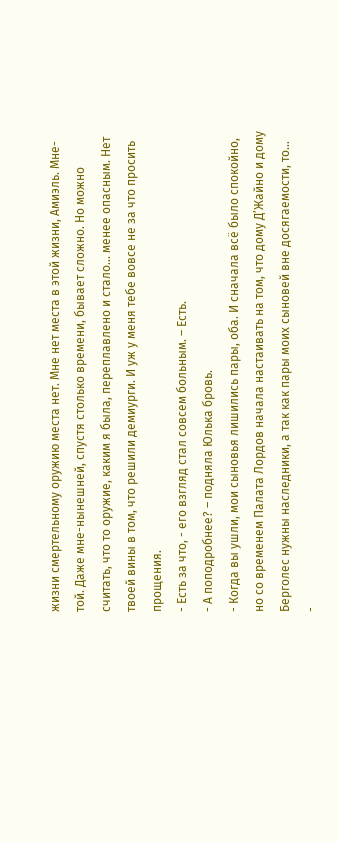жизни смертельному оружию места нет. Мне нет места в этой жизни, Амиэль. Мне-той. Даже мне-нынешней, спустя столько времени, бывает сложно. Но можно считать, что то оружие, каким я была, переплавлено и стало… менее опасным. Нет твоей вины в том, что решили демиурги. И уж у меня тебе вовсе не за что просить прощения.
- Есть за что, - его взгляд стал совсем больным. – Есть.
- А поподробнее? – подняла Юлька бровь.
- Когда вы ушли, мои сыновья лишились пары, оба. И сначала всё было спокойно, но со временем Палата Лордов начала настаивать на том, что дому Д’Жайно и дому Берголес нужны наследники, а так как пары моих сыновей вне досягаемости, то…
-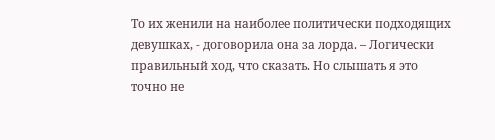То их женили на наиболее политически подходящих девушках, - договорила она за лорда. – Логически правильный ход, что сказать. Но слышать я это точно не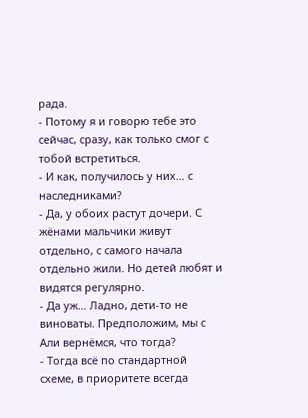рада.
- Потому я и говорю тебе это сейчас, сразу, как только смог с тобой встретиться.
- И как, получилось у них… с наследниками?
- Да, у обоих растут дочери. С жёнами мальчики живут отдельно, с самого начала отдельно жили. Но детей любят и видятся регулярно.
- Да уж… Ладно, дети-то не виноваты. Предположим, мы с Али вернёмся, что тогда?
- Тогда всё по стандартной схеме, в приоритете всегда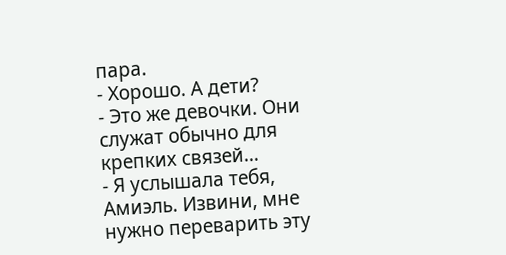пара.
- Хорошо. А дети?
- Это же девочки. Они служат обычно для крепких связей…
- Я услышала тебя, Амиэль. Извини, мне нужно переварить эту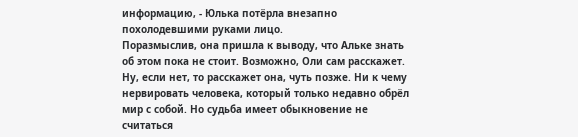информацию, - Юлька потёрла внезапно похолодевшими руками лицо.
Поразмыслив, она пришла к выводу, что Альке знать об этом пока не стоит. Возможно, Оли сам расскажет. Ну, если нет, то расскажет она, чуть позже. Ни к чему нервировать человека, который только недавно обрёл мир с собой. Но судьба имеет обыкновение не считаться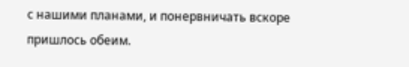с нашими планами, и понервничать вскоре пришлось обеим.